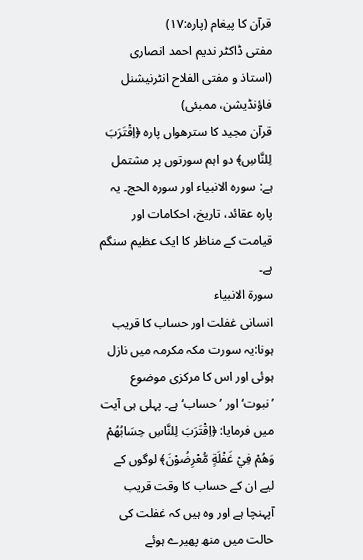قرآن کا پیغام (پارہ:۱۷)
مفتی ڈاکٹر ندیم احمد انصاری
(استاذ و مفتی الفلاح انٹرنیشنل فاؤنڈیشن، ممبئی)
قرآن مجید کا سترھواں پارہ ﴿اِقْتَرَبَ لِلنَّاسِ﴾ دو اہم سورتوں پر مشتمل ہے: سورہ الانبیاء اور سورہ الحج۔ یہ پارہ عقائد، تاریخ، احکامات اور قیامت کے مناظر کا ایک عظیم سنگم ہے۔
سورۃ الانبیاء
انسانی غفلت اور حساب کا قریب ہونا:یہ سورت مکہ مکرمہ میں نازل ہوئی اور اس کا مرکزی موضوع ’نبوت‘ اور ’حساب‘ ہے۔ پہلی ہی آیت میں فرمایا: ﴿اِقْتَرَبَ لِلنَّاسِ حِسَابُهُمْ وَهُمْ فِيْ غَفْلَةٍ مُّعْرِضُوْنَ﴾ لوگوں کے لیے ان کے حساب کا وقت قریب آپہنچا ہے اور وہ ہیں کہ غفلت کی حالت میں منھ پھیرے ہوئے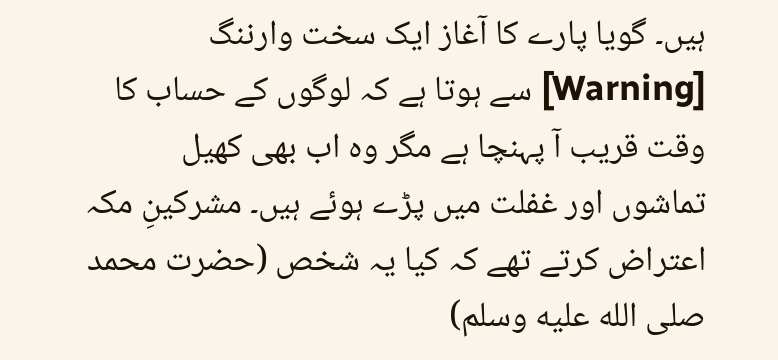ہیں۔ گویا پارے کا آغاز ایک سخت وارننگ [Warning] سے ہوتا ہے کہ لوگوں کے حساب کا وقت قریب آ پہنچا ہے مگر وہ اب بھی کھیل تماشوں اور غفلت میں پڑے ہوئے ہیں۔ مشرکینِ مکہ اعتراض کرتے تھے کہ کیا یہ شخص (حضرت محمد صلى الله عليه وسلم)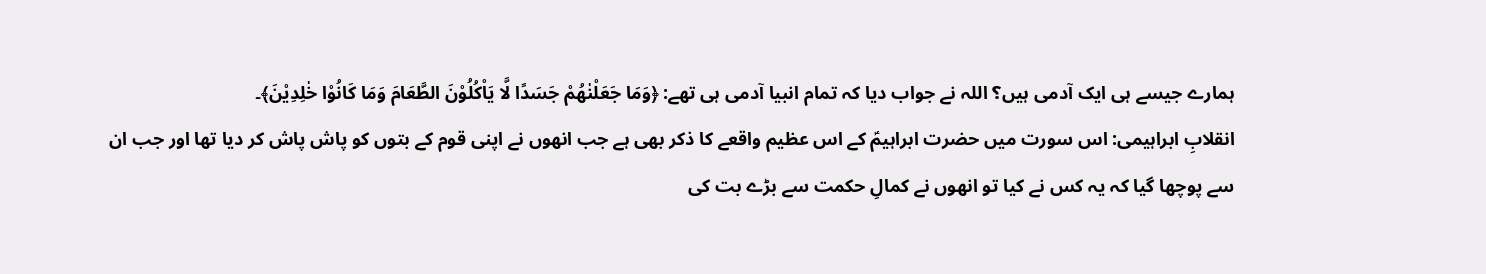ہمارے جیسے ہی ایک آدمی ہیں؟ اللہ نے جواب دیا کہ تمام انبیا آدمی ہی تھے: ﴿وَمَا جَعَلْنٰهُمْ جَسَدًا لَّا يَاْكُلُوْنَ الطَّعَامَ وَمَا كَانُوْا خٰلِدِيْنَ﴾۔
انقلابِ ابراہیمی: اس سورت میں حضرت ابراہیمؑ کے اس عظیم واقعے کا ذکر بھی ہے جب انھوں نے اپنی قوم کے بتوں کو پاش پاش کر دیا تھا اور جب ان سے پوچھا گیا کہ یہ کس نے کیا تو انھوں نے کمالِ حکمت سے بڑے بت کی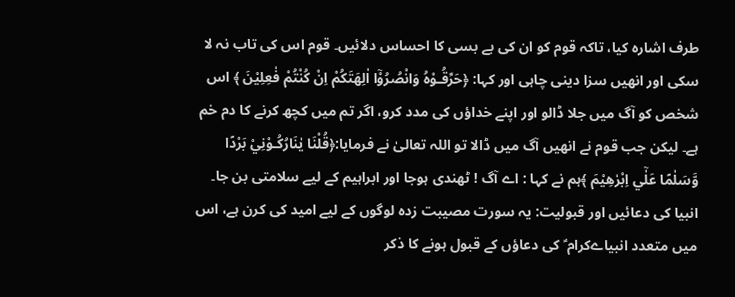طرف اشارہ کیا، تاکہ قوم کو ان کی بے بسی کا احساس دلائیں۔ قوم اس کی تاب نہ لا سکی اور انھیں سزا دینی چاہی اور کہا: ﴿حَرِّقُـوْهُ وَانْصُرُوْٓا اٰلِهَتَكُمْ اِنْ كُنْتُمْ فٰعِلِيْنَ ﴾ اس شخص کو آگ میں جلا ڈالو اور اپنے خداؤں کی مدد کرو، اگر تم میں کچھ کرنے کا دم خم ہے۔ لیکن جب قوم نے انھیں آگ میں ڈالا تو اللہ تعالیٰ نے فرمایا:﴿قُلْنَا يٰنَارُكُـوْنِيْ بَرْدًا وَّسَلٰمًا عَلٰٓي اِبْرٰهِيْمَ ﴾ہم نے کہا : اے آگ ! ٹھندی ہوجا اور ابراہیم کے لیے سلامتی بن جا۔
انبیا کی دعائیں اور قبولیت: یہ سورت مصیبت زدہ لوگوں کے لیے امید کی کرن ہے، اس میں متعدد انبیاےکرام ؑ کی دعاؤں کے قبول ہونے کا ذکر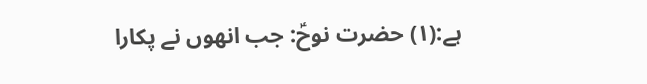ہے:(۱) حضرت نوحؑ: جب انھوں نے پکارا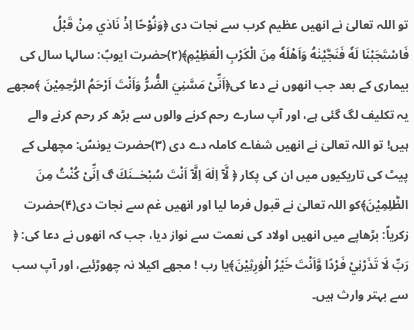تو اللہ تعالیٰ نے انھیں عظیم کرب سے نجات دی ﴿وَنُوْحًا اِذْ نَادٰي مِنْ قَبْلُ فَاسْتَجَبْنَا لَهٗ فَنَجَّيْنٰهُ وَاَهْلَهٗ مِنَ الْكَرْبِ الْعَظِيْمِ﴾(۲)حضرت ایوبؑ: سالہا سال کی بیماری کے بعد جب انھوں نے دعا کی﴿اَنِّىْ مَسَّنِيَ الضُّرُّ وَاَنْتَ اَرْحَمُ الرّٰحِمِيْنَ ﴾مجھے یہ تکلیف لگ گئی ہے، اور آپ سارے رحم کرنے والوں سے بڑھ کر رحم کرنے والے ہیں! تو اللہ تعالیٰ نے انھیں شفاے کاملہ دے دی (۳)حضرت یونسؑ: مچھلی کے پیٹ کی تاریکیوں میں ان کی پکار ﴿ لَّآ اِلٰهَ اِلَّآ اَنْتَ سُبْحٰــنَكَ ڰ اِنِّىْ كُنْتُ مِنَ الظّٰلِمِيْنَ﴾کو اللہ تعالیٰ نے قبول فرما لیا اور انھیں غم سے نجات دی(۴)حضرت زکریاؑ: بڑھاپے میں انھیں اولاد کی نعمت سے نواز دیا، جب کہ انھوں نے دعا کی: ﴿ رَبِّ لَا تَذَرْنِيْ فَرْدًا وَّاَنْتَ خَيْرُ الْوٰرِثِيْنَ﴾یا رب ! مجھے اکیلا نہ چھوڑئیے، اور آپ سب سے بہتر وارث ہیں۔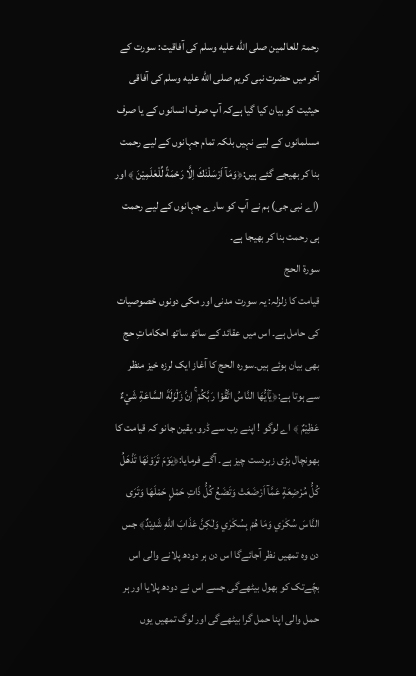رحمۃ للعالمین صلى الله عليه وسلم کی آفاقیت: سورت کے آخر میں حضرت نبی کریم صلى الله عليه وسلم کی آفاقی حیثیت کو بیان کیا گیا ہےکہ آپ صرف انسانوں کے یا صرف مسلمانوں کے لیے نہیں بلکہ تمام جہانوں کے لیے رحمت بنا کر بھیجے گئے ہیں:﴿وَمَآ اَرْسَلْنٰكَ اِلَّا رَحْمَةً لِّلْعٰلَمِيْنَ ﴾ اور (اے نبی جی) ہم نے آپ کو سارے جہانوں کے لیے رحمت ہی رحمت بنا کر بھیجا ہے۔
سورۃ الحج
قیامت کا زلزلہ: یہ سورت مدنی اور مکی دونوں خصوصیات کی حامل ہے۔ اس میں عقائد کے ساتھ ساتھ احکاماتِ حج بھی بیان ہوئے ہیں۔سورہ الحج کا آغاز ایک لرزہ خیز منظر سے ہوتا ہے:﴿يٰٓاَيُّهَا النَّاسُ اتَّقُوْا رَبَّكُمْ ۚ اِنَّ زَلْزَلَةَ السَّاعَةِ شَيْءٌ عَظِيْمٌ ﴾ اے لوگو ! اپنے رب سے ڈرو، یقین جانو کہ قیامت کا بھونچال بڑی زبردست چیز ہے۔ آگے فرمایا:﴿يَوْمَ تَرَوْنَهَا تَذْهَلُ كُلُّ مُرْضِعَةٍ عَمَّآ اَرْضَعَتْ وَتَضَعُ كُلُّ ذَاتِ حَمْلٍ حَمْلَهَا وَتَرَى النَّاسَ سُكٰرٰي وَمَا هُمْ بِسُكٰرٰي وَلٰكِنَّ عَذَابَ اللّٰهِ شَدِيْدٌ﴾ جس دن وہ تمھیں نظر آجائےگا اس دن ہر دودھ پلانے والی اس بچّےتک کو بھول بیٹھےگی جسے اس نے دودھ پلایا اور ہر حمل والی اپنا حمل گرا بیٹھےگی اور لوگ تمھیں یوں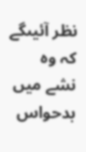نظر آئیںگے کہ وہ نشے میں بدحواس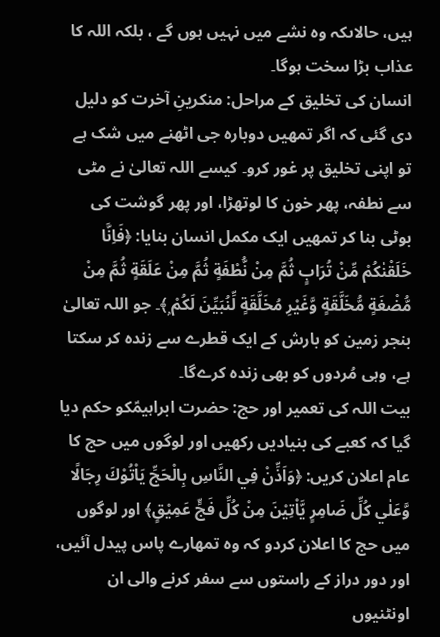ہیں، حالاںکہ وہ نشے میں نہیں ہوں گے ، بلکہ اللہ کا عذاب بڑا سخت ہوگا۔
انسان کی تخلیق کے مراحل: منکرینِ آخرت کو دلیل دی گئی کہ اگر تمھیں دوبارہ جی اٹھنے میں شک ہے تو اپنی تخلیق پر غور کرو۔ کیسے اللہ تعالیٰ نے مٹی سے نطفہ، پھر خون کا لوتھڑا، اور پھر گوشت کی بوٹی بنا کر تمھیں ایک مکمل انسان بنایا: ﴿فَاِنَّا خَلَقْنٰكُمْ مِّنْ تُرَابٍ ثُمَّ مِنْ نُّطْفَةٍ ثُمَّ مِنْ عَلَقَةٍ ثُمَّ مِنْ مُّضْغَةٍ مُّخَلَّقَةٍ وَّغَيْرِ مُخَلَّقَةٍ لِّنُبَيِّنَ لَكُمْ ۭ﴾۔ جو اللہ تعالیٰ بنجر زمین کو بارش کے ایک قطرے سے زندہ کر سکتا ہے، وہی مُردوں کو بھی زندہ کرےگا۔
بیت اللہ کی تعمیر اور حج: حضرت ابراہیمؑکو حکم دیا گیا کہ کعبے کی بنیادیں رکھیں اور لوگوں میں حج کا عام اعلان کریں: ﴿وَاَذِّنْ فِي النَّاسِ بِالْحَجِّ يَاْتُوْكَ رِجَالًا وَّعَلٰي كُلِّ ضَامِرٍ يَّاْتِيْنَ مِنْ كُلِّ فَجٍّ عَمِيْقٍ﴾ اور لوگوں میں حج کا اعلان کردو کہ وہ تمھارے پاس پیدل آئیں، اور دور دراز کے راستوں سے سفر کرنے والی ان اونٹنیوں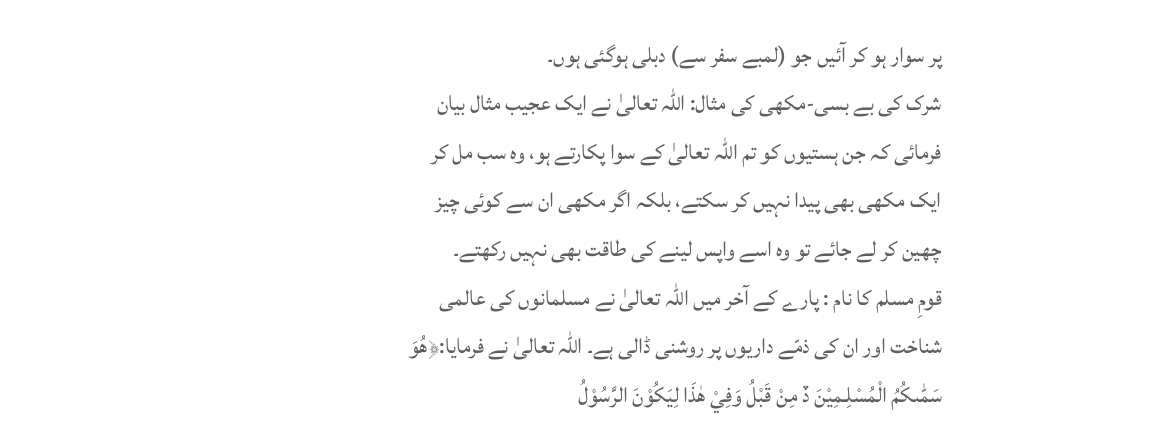پر سوار ہو کر آئیں جو (لمبے سفر سے) دبلی ہوگئی ہوں۔
شرک کی بے بسی-مکھی کی مثال: اللہ تعالیٰ نے ایک عجیب مثال بیان فرمائی کہ جن ہستیوں کو تم اللہ تعالیٰ کے سوا پکارتے ہو، وہ سب مل کر ایک مکھی بھی پیدا نہیں کر سکتے، بلکہ اگر مکھی ان سے کوئی چیز چھین کر لے جائے تو وہ اسے واپس لینے کی طاقت بھی نہیں رکھتے۔
قومِ مسلم کا نام : پارے کے آخر میں اللہ تعالیٰ نے مسلمانوں کی عالمی شناخت اور ان کی ذمّے داریوں پر روشنی ڈالی ہے۔ اللہ تعالیٰ نے فرمایا:﴿هُوَ سَمّٰىكُمُ الْمُسْلِـمِيْنَ ڏ مِنْ قَبْلُ وَفِيْ ھٰذَا لِيَكُوْنَ الرَّسُوْلُ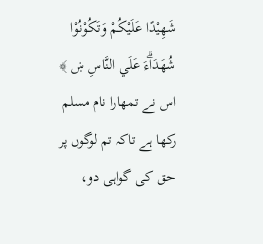شَهِيْدًا عَلَيْكُمْ وَتَكُوْنُوْا شُهَدَاۗءَ عَلَي النَّاسِ ښ ﴾ اس نے تمھارا نام مسلم رکھا ہے تاکہ تم لوگوں پر حق کی گواہی دو،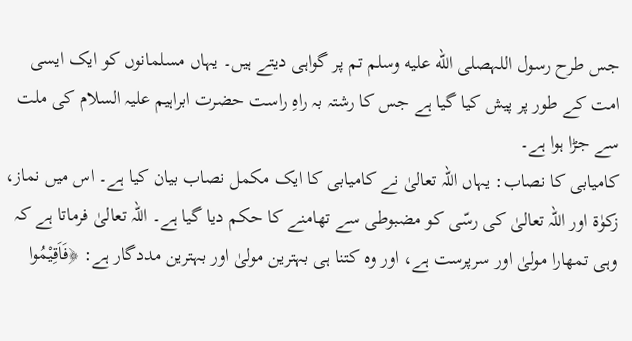جس طرح رسول اللہصلى الله عليه وسلم تم پر گواہی دیتے ہیں۔ یہاں مسلمانوں کو ایک ایسی امت کے طور پر پیش کیا گیا ہے جس کا رشتہ بہ راہِ راست حضرت ابراہیم علیہ السلام کی ملت سے جڑا ہوا ہے۔
کامیابی کا نصاب: یہاں اللہ تعالیٰ نے کامیابی کا ایک مکمل نصاب بیان کیا ہے۔ اس میں نماز، زکوٰۃ اور اللہ تعالیٰ کی رسّی کو مضبوطی سے تھامنے کا حکم دیا گیا ہے۔ اللہ تعالیٰ فرماتا ہے کہ وہی تمھارا مولیٰ اور سرپرست ہے، اور وہ کتنا ہی بہترین مولیٰ اور بہترین مددگار ہے: ﴿فَاَقِيْمُوا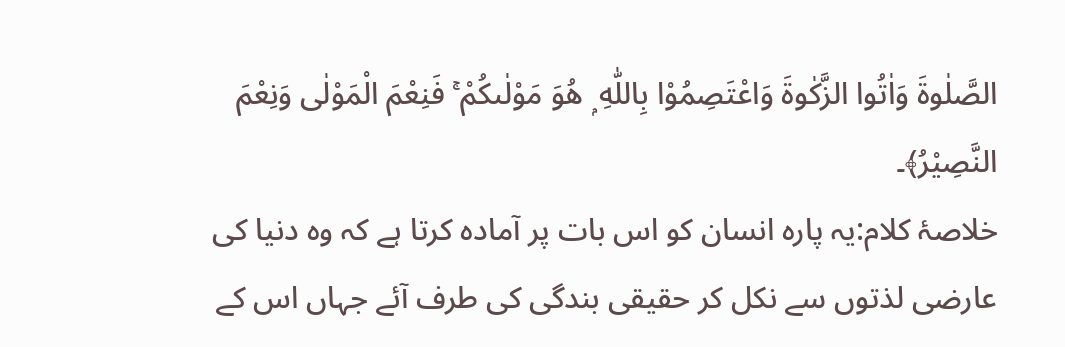الصَّلٰوةَ وَاٰتُوا الزَّكٰوةَ وَاعْتَصِمُوْا بِاللّٰهِ ۭ هُوَ مَوْلٰىكُمْ ۚ فَنِعْمَ الْمَوْلٰى وَنِعْمَ النَّصِيْرُ﴾۔
خلاصۂ کلام:یہ پارہ انسان کو اس بات پر آمادہ کرتا ہے کہ وہ دنیا کی عارضی لذتوں سے نکل کر حقیقی بندگی کی طرف آئے جہاں اس کے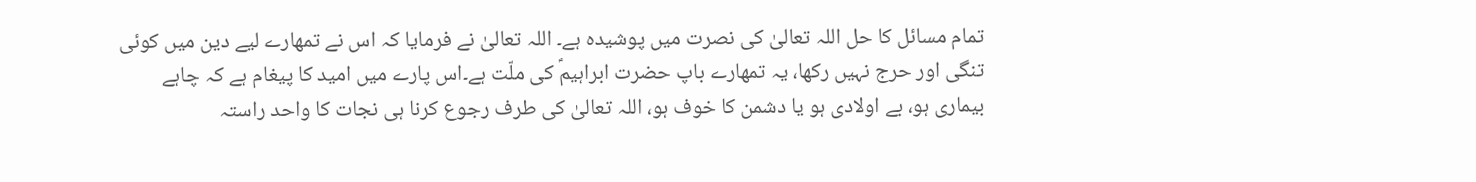تمام مسائل کا حل اللہ تعالیٰ کی نصرت میں پوشیدہ ہے۔ اللہ تعالیٰ نے فرمایا کہ اس نے تمھارے لیے دین میں کوئی تنگی اور حرج نہیں رکھا، یہ تمھارے باپ حضرت ابراہیمؑ کی ملّت ہے۔اس پارے میں امید کا پیغام ہے کہ چاہے بیماری ہو، بے اولادی ہو یا دشمن کا خوف ہو، اللہ تعالیٰ کی طرف رجوع کرنا ہی نجات کا واحد راستہ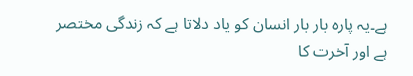ہے۔یہ پارہ بار بار انسان کو یاد دلاتا ہے کہ زندگی مختصر ہے اور آخرت کا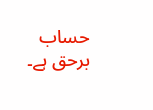حساب برحق ہے۔